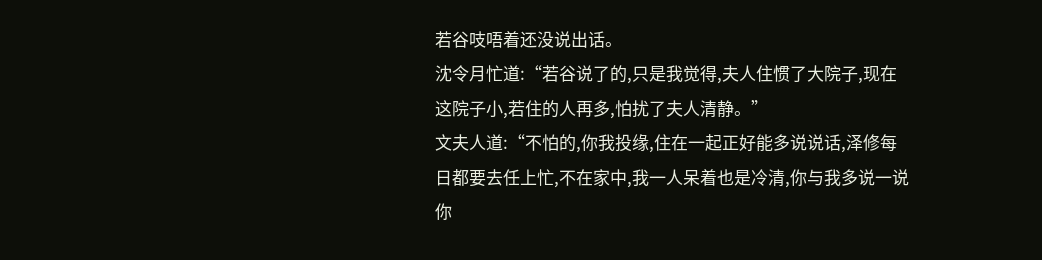若谷吱唔着还没说出话。
沈令月忙道:“若谷说了的,只是我觉得,夫人住惯了大院子,现在这院子小,若住的人再多,怕扰了夫人清静。”
文夫人道:“不怕的,你我投缘,住在一起正好能多说说话,泽修每日都要去任上忙,不在家中,我一人呆着也是冷清,你与我多说一说你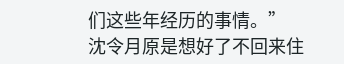们这些年经历的事情。”
沈令月原是想好了不回来住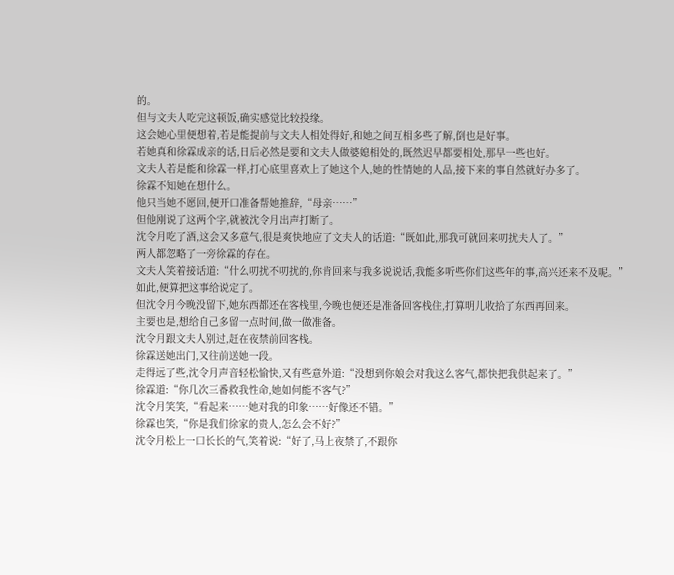的。
但与文夫人吃完这顿饭,确实感觉比较投缘。
这会她心里便想着,若是能提前与文夫人相处得好,和她之间互相多些了解,倒也是好事。
若她真和徐霖成亲的话,日后必然是要和文夫人做婆媳相处的,既然迟早都要相处,那早一些也好。
文夫人若是能和徐霖一样,打心底里喜欢上了她这个人,她的性情她的人品,接下来的事自然就好办多了。
徐霖不知她在想什么。
他只当她不愿回,便开口准备帮她推辞,“母亲……”
但他刚说了这两个字,就被沈令月出声打断了。
沈令月吃了酒,这会又多意气,很是爽快地应了文夫人的话道:“既如此,那我可就回来叨扰夫人了。”
两人都忽略了一旁徐霖的存在。
文夫人笑着接话道:“什么叨扰不叨扰的,你肯回来与我多说说话,我能多听些你们这些年的事,高兴还来不及呢。”
如此,便算把这事给说定了。
但沈令月今晚没留下,她东西都还在客栈里,今晚也便还是准备回客栈住,打算明儿收拾了东西再回来。
主要也是,想给自己多留一点时间,做一做准备。
沈令月跟文夫人别过,赶在夜禁前回客栈。
徐霖送她出门,又往前送她一段。
走得远了些,沈令月声音轻松愉快,又有些意外道:“没想到你娘会对我这么客气,都快把我供起来了。”
徐霖道:“你几次三番救我性命,她如何能不客气?”
沈令月笑笑,“看起来……她对我的印象……好像还不错。”
徐霖也笑,“你是我们徐家的贵人,怎么会不好?”
沈令月松上一口长长的气,笑着说:“好了,马上夜禁了,不跟你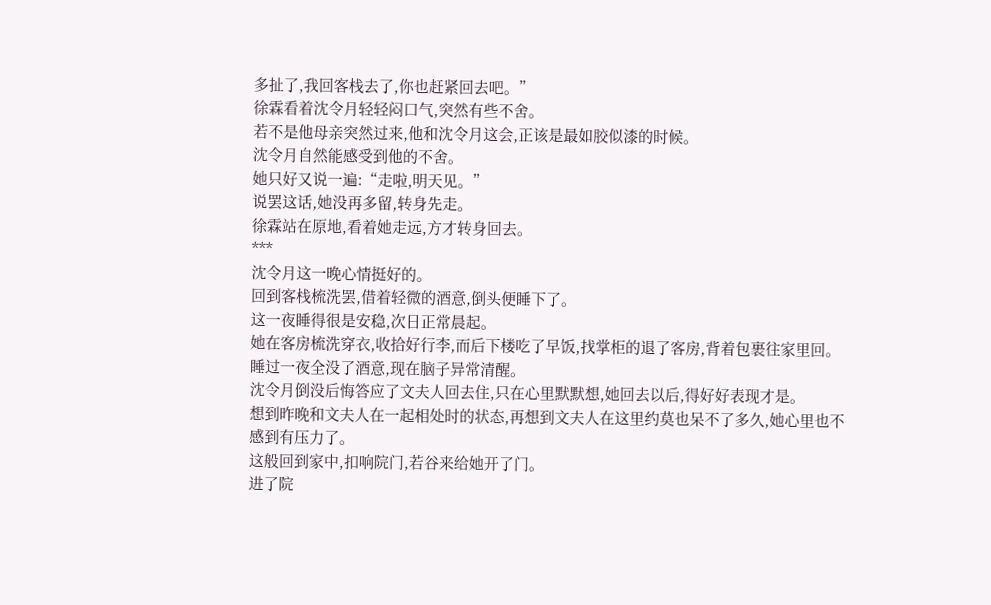多扯了,我回客栈去了,你也赶紧回去吧。”
徐霖看着沈令月轻轻闷口气,突然有些不舍。
若不是他母亲突然过来,他和沈令月这会,正该是最如胶似漆的时候。
沈令月自然能感受到他的不舍。
她只好又说一遍:“走啦,明天见。”
说罢这话,她没再多留,转身先走。
徐霖站在原地,看着她走远,方才转身回去。
***
沈令月这一晚心情挺好的。
回到客栈梳洗罢,借着轻微的酒意,倒头便睡下了。
这一夜睡得很是安稳,次日正常晨起。
她在客房梳洗穿衣,收拾好行李,而后下楼吃了早饭,找掌柜的退了客房,背着包裹往家里回。
睡过一夜全没了酒意,现在脑子异常清醒。
沈令月倒没后悔答应了文夫人回去住,只在心里默默想,她回去以后,得好好表现才是。
想到昨晚和文夫人在一起相处时的状态,再想到文夫人在这里约莫也呆不了多久,她心里也不感到有压力了。
这般回到家中,扣响院门,若谷来给她开了门。
进了院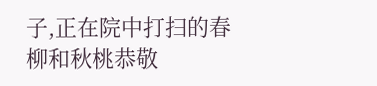子,正在院中打扫的春柳和秋桃恭敬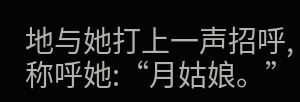地与她打上一声招呼,称呼她:“月姑娘。”